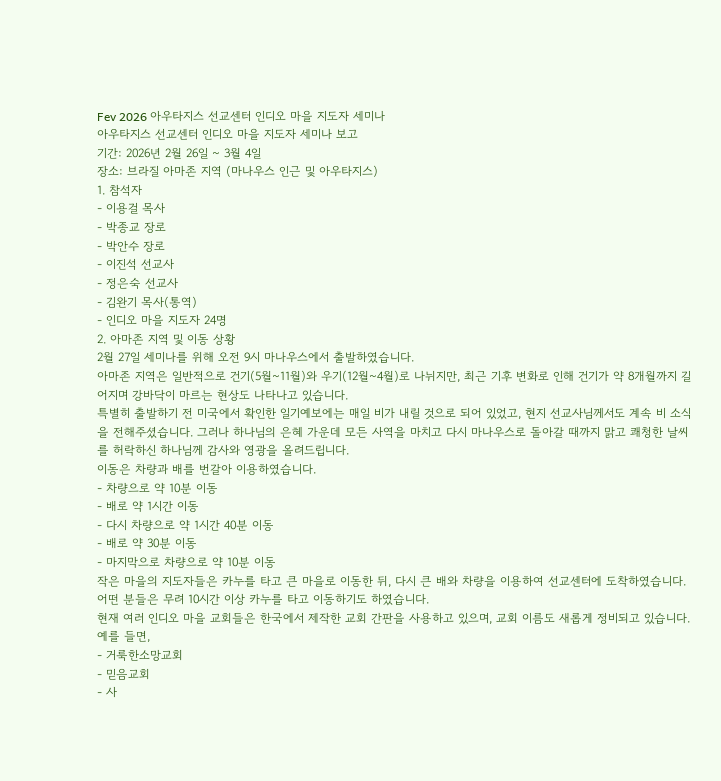Fev 2026 아우타지스 선교센터 인디오 마을 지도자 세미나
아우타지스 선교센터 인디오 마을 지도자 세미나 보고
기간: 2026년 2월 26일 ~ 3월 4일
장소: 브라질 아마존 지역 (마나우스 인근 및 아우타지스)
1. 참석자
- 이용걸 목사
- 박종교 장로
- 박안수 장로
- 이진석 선교사
- 정은숙 선교사
- 김완기 목사(통역)
- 인디오 마을 지도자 24명
2. 아마존 지역 및 이동 상황
2월 27일 세미나를 위해 오전 9시 마나우스에서 출발하였습니다.
아마존 지역은 일반적으로 건기(5월~11월)와 우기(12월~4월)로 나뉘지만, 최근 기후 변화로 인해 건기가 약 8개월까지 길어지며 강바닥이 마르는 현상도 나타나고 있습니다.
특별히 출발하기 전 미국에서 확인한 일기예보에는 매일 비가 내릴 것으로 되어 있었고, 현지 선교사님께서도 계속 비 소식을 전해주셨습니다. 그러나 하나님의 은혜 가운데 모든 사역을 마치고 다시 마나우스로 돌아갈 때까지 맑고 쾌청한 날씨를 허락하신 하나님께 감사와 영광을 올려드립니다.
이동은 차량과 배를 번갈아 이용하였습니다.
- 차량으로 약 10분 이동
- 배로 약 1시간 이동
- 다시 차량으로 약 1시간 40분 이동
- 배로 약 30분 이동
- 마지막으로 차량으로 약 10분 이동
작은 마을의 지도자들은 카누를 타고 큰 마을로 이동한 뒤, 다시 큰 배와 차량을 이용하여 선교센터에 도착하였습니다. 어떤 분들은 무려 10시간 이상 카누를 타고 이동하기도 하였습니다.
현재 여러 인디오 마을 교회들은 한국에서 제작한 교회 간판을 사용하고 있으며, 교회 이름도 새롭게 정비되고 있습니다.
예를 들면,
- 거룩한소망교회
- 믿음교회
- 사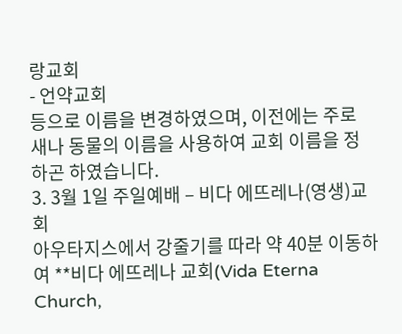랑교회
- 언약교회
등으로 이름을 변경하였으며, 이전에는 주로 새나 동물의 이름을 사용하여 교회 이름을 정하곤 하였습니다.
3. 3월 1일 주일예배 – 비다 에뜨레나(영생)교회
아우타지스에서 강줄기를 따라 약 40분 이동하여 **비다 에뜨레나 교회(Vida Eterna Church,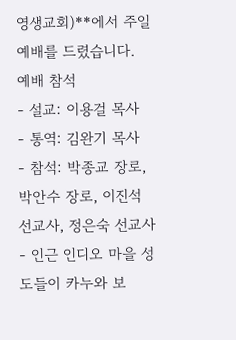영생교회)**에서 주일예배를 드렸습니다.
예배 참석
- 설교: 이용걸 목사
- 통역: 김완기 목사
- 참석: 박종교 장로, 박안수 장로, 이진석 선교사, 정은숙 선교사
- 인근 인디오 마을 성도들이 카누와 보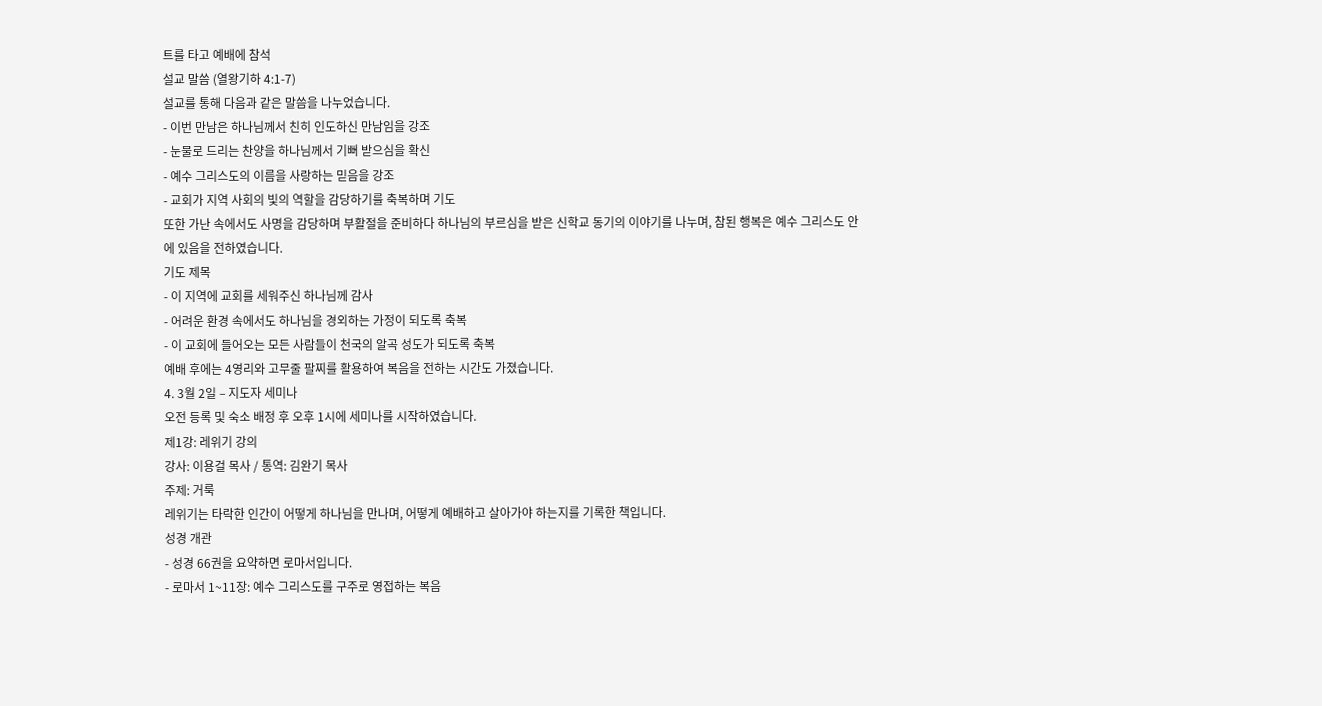트를 타고 예배에 참석
설교 말씀 (열왕기하 4:1-7)
설교를 통해 다음과 같은 말씀을 나누었습니다.
- 이번 만남은 하나님께서 친히 인도하신 만남임을 강조
- 눈물로 드리는 찬양을 하나님께서 기뻐 받으심을 확신
- 예수 그리스도의 이름을 사랑하는 믿음을 강조
- 교회가 지역 사회의 빛의 역할을 감당하기를 축복하며 기도
또한 가난 속에서도 사명을 감당하며 부활절을 준비하다 하나님의 부르심을 받은 신학교 동기의 이야기를 나누며, 참된 행복은 예수 그리스도 안에 있음을 전하였습니다.
기도 제목
- 이 지역에 교회를 세워주신 하나님께 감사
- 어려운 환경 속에서도 하나님을 경외하는 가정이 되도록 축복
- 이 교회에 들어오는 모든 사람들이 천국의 알곡 성도가 되도록 축복
예배 후에는 4영리와 고무줄 팔찌를 활용하여 복음을 전하는 시간도 가졌습니다.
4. 3월 2일 – 지도자 세미나
오전 등록 및 숙소 배정 후 오후 1시에 세미나를 시작하였습니다.
제1강: 레위기 강의
강사: 이용걸 목사 / 통역: 김완기 목사
주제: 거룩
레위기는 타락한 인간이 어떻게 하나님을 만나며, 어떻게 예배하고 살아가야 하는지를 기록한 책입니다.
성경 개관
- 성경 66권을 요약하면 로마서입니다.
- 로마서 1~11장: 예수 그리스도를 구주로 영접하는 복음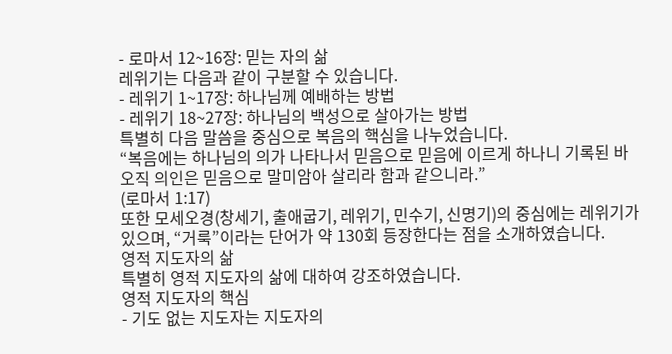- 로마서 12~16장: 믿는 자의 삶
레위기는 다음과 같이 구분할 수 있습니다.
- 레위기 1~17장: 하나님께 예배하는 방법
- 레위기 18~27장: 하나님의 백성으로 살아가는 방법
특별히 다음 말씀을 중심으로 복음의 핵심을 나누었습니다.
“복음에는 하나님의 의가 나타나서 믿음으로 믿음에 이르게 하나니 기록된 바 오직 의인은 믿음으로 말미암아 살리라 함과 같으니라.”
(로마서 1:17)
또한 모세오경(창세기, 출애굽기, 레위기, 민수기, 신명기)의 중심에는 레위기가 있으며, “거룩”이라는 단어가 약 130회 등장한다는 점을 소개하였습니다.
영적 지도자의 삶
특별히 영적 지도자의 삶에 대하여 강조하였습니다.
영적 지도자의 핵심
- 기도 없는 지도자는 지도자의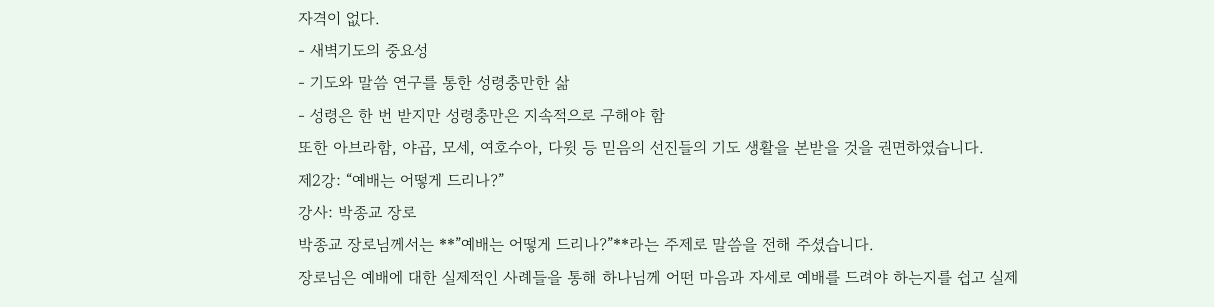자격이 없다.
- 새벽기도의 중요성
- 기도와 말씀 연구를 통한 성령충만한 삶
- 성령은 한 번 받지만 성령충만은 지속적으로 구해야 함
또한 아브라함, 야곱, 모세, 여호수아, 다윗 등 믿음의 선진들의 기도 생활을 본받을 것을 권면하였습니다.
제2강: “예배는 어떻게 드리나?”
강사: 박종교 장로
박종교 장로님께서는 **”예배는 어떻게 드리나?”**라는 주제로 말씀을 전해 주셨습니다.
장로님은 예배에 대한 실제적인 사례들을 통해 하나님께 어떤 마음과 자세로 예배를 드려야 하는지를 쉽고 실제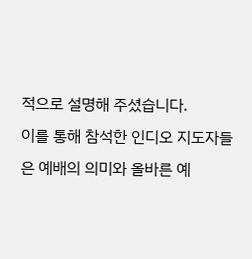적으로 설명해 주셨습니다.
이를 통해 참석한 인디오 지도자들은 예배의 의미와 올바른 예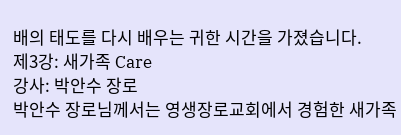배의 태도를 다시 배우는 귀한 시간을 가졌습니다.
제3강: 새가족 Care
강사: 박안수 장로
박안수 장로님께서는 영생장로교회에서 경험한 새가족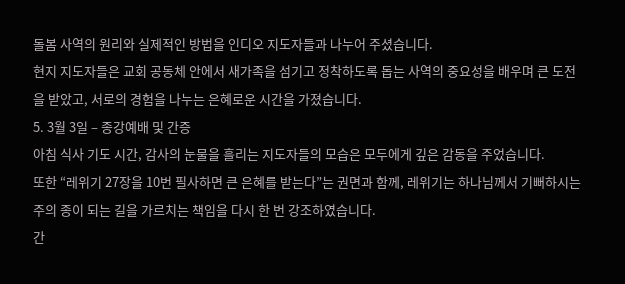돌봄 사역의 원리와 실제적인 방법을 인디오 지도자들과 나누어 주셨습니다.
현지 지도자들은 교회 공동체 안에서 새가족을 섬기고 정착하도록 돕는 사역의 중요성을 배우며 큰 도전을 받았고, 서로의 경험을 나누는 은혜로운 시간을 가졌습니다.
5. 3월 3일 – 종강예배 및 간증
아침 식사 기도 시간, 감사의 눈물을 흘리는 지도자들의 모습은 모두에게 깊은 감동을 주었습니다.
또한 “레위기 27장을 10번 필사하면 큰 은혜를 받는다”는 권면과 함께, 레위기는 하나님께서 기뻐하시는 주의 종이 되는 길을 가르치는 책임을 다시 한 번 강조하였습니다.
간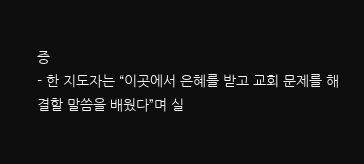증
- 한 지도자는 “이곳에서 은혜를 받고 교회 문제를 해결할 말씀을 배웠다”며 실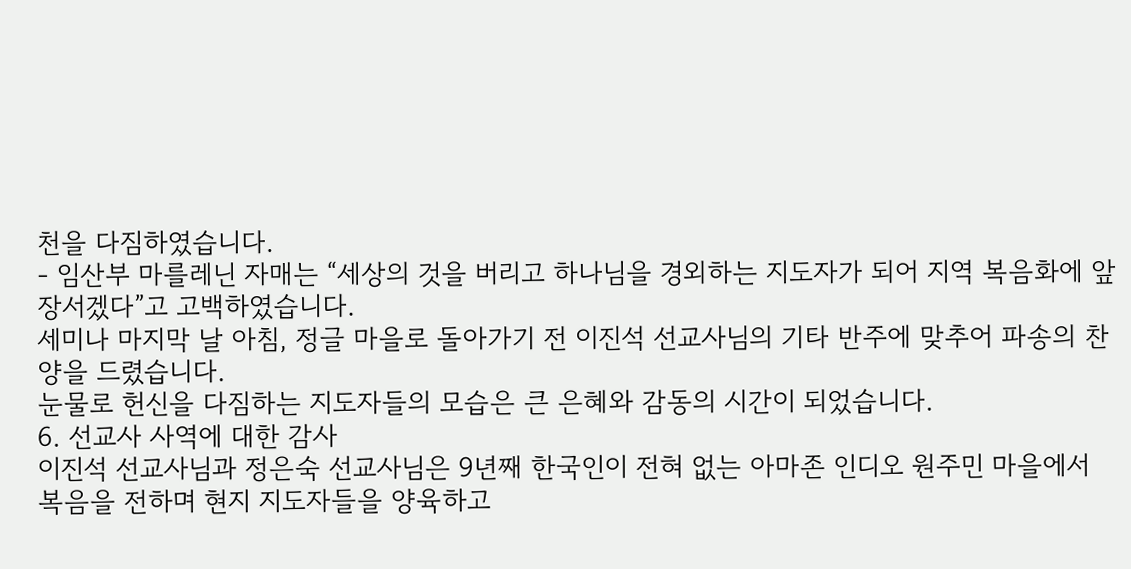천을 다짐하였습니다.
- 임산부 마를레닌 자매는 “세상의 것을 버리고 하나님을 경외하는 지도자가 되어 지역 복음화에 앞장서겠다”고 고백하였습니다.
세미나 마지막 날 아침, 정글 마을로 돌아가기 전 이진석 선교사님의 기타 반주에 맞추어 파송의 찬양을 드렸습니다.
눈물로 헌신을 다짐하는 지도자들의 모습은 큰 은혜와 감동의 시간이 되었습니다.
6. 선교사 사역에 대한 감사
이진석 선교사님과 정은숙 선교사님은 9년째 한국인이 전혀 없는 아마존 인디오 원주민 마을에서 복음을 전하며 현지 지도자들을 양육하고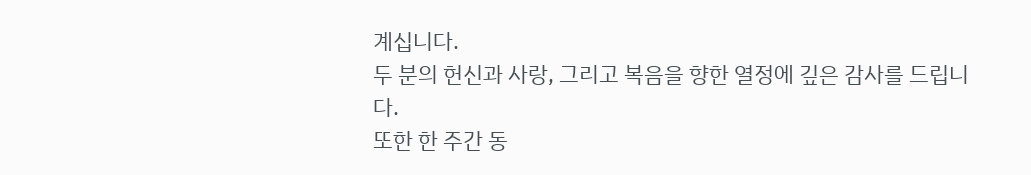계십니다.
두 분의 헌신과 사랑, 그리고 복음을 향한 열정에 깊은 감사를 드립니다.
또한 한 주간 동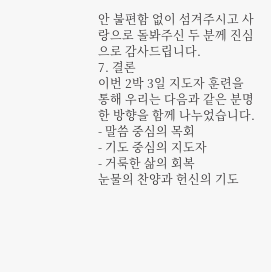안 불편함 없이 섬겨주시고 사랑으로 돌봐주신 두 분께 진심으로 감사드립니다.
7. 결론
이번 2박 3일 지도자 훈련을 통해 우리는 다음과 같은 분명한 방향을 함께 나누었습니다.
- 말씀 중심의 목회
- 기도 중심의 지도자
- 거룩한 삶의 회복
눈물의 찬양과 헌신의 기도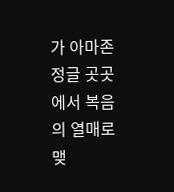가 아마존 정글 곳곳에서 복음의 열매로 맺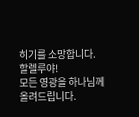히기를 소망합니다.
할렐루야!
모든 영광을 하나님께 올려드립니다.